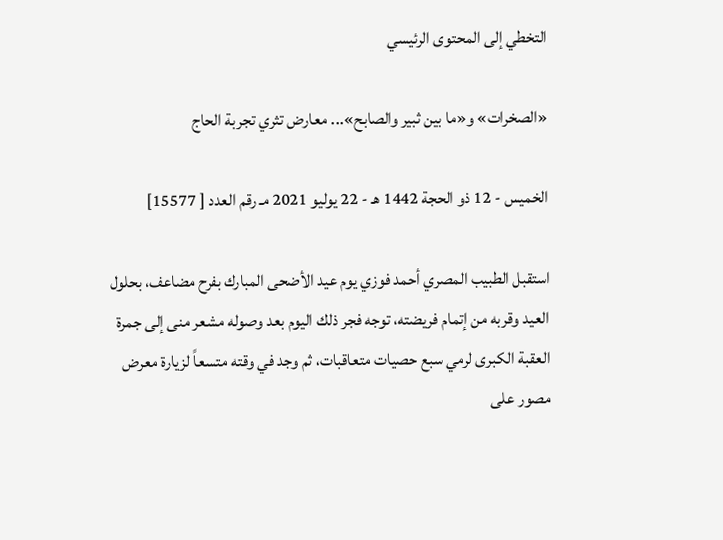التخطي إلى المحتوى الرئيسي

«الصخرات» و«ما بين ثبير والصابح»... معارض تثري تجربة الحاج

الخميس - 12 ذو الحجة 1442 هـ - 22 يوليو 2021 مـ رقم العدد [ 15577]

استقبل الطبيب المصري أحمد فوزي يوم عيد الأضحى المبارك بفرح مضاعف، بحلول العيد وقربه من إتمام فريضته، توجه فجر ذلك اليوم بعد وصوله مشعر منى إلى جمرة العقبة الكبرى لرمي سبع حصيات متعاقبات، ثم وجد في وقته متسعاً لزيارة معرض مصور على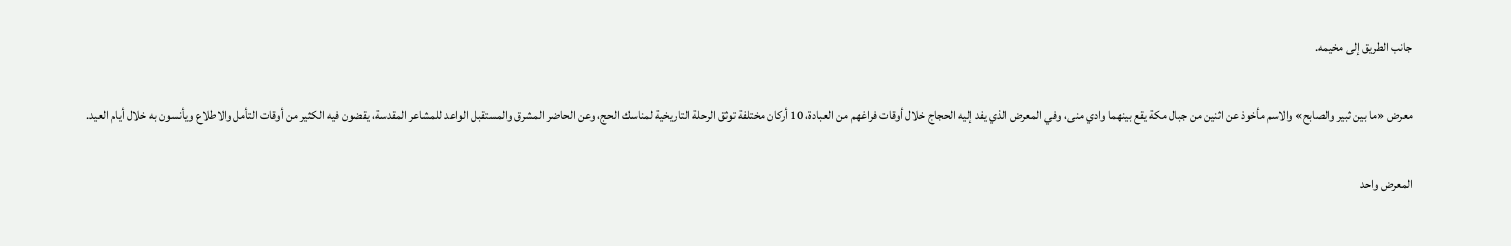جانب الطريق إلى مخيمه.

معرض «ما بين ثبير والصابح» والاسم مأخوذ عن اثنين من جبال مكة يقع بينهما وادي منى، وفي المعرض الذي يفد إليه الحجاج خلال أوقات فراغهم من العبادة، 10 أركان مختلفة توثق الرحلة التاريخية لمناسك الحج، وعن الحاضر المشرق والمستقبل الواعد للمشاعر المقدسة، يقضون فيه الكثير من أوقات التأمل والاطلاع ويأنسون به خلال أيام العيد.

المعرض واحد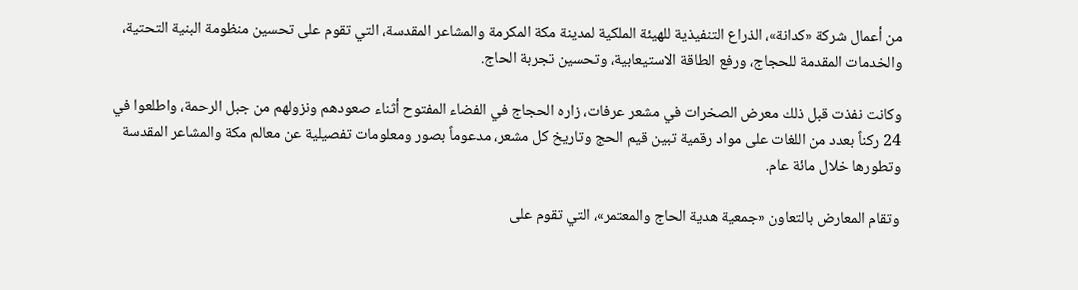من أعمال شركة «كدانة»، الذراع التنفيذية للهيئة الملكية لمدينة مكة المكرمة والمشاعر المقدسة، التي تقوم على تحسين منظومة البنية التحتية، والخدمات المقدمة للحجاج، ورفع الطاقة الاستيعابية، وتحسين تجربة الحاج.

وكانت نفذت قبل ذلك معرض الصخرات في مشعر عرفات، زاره الحجاج في الفضاء المفتوح أثناء صعودهم ونزولهم من جبل الرحمة، واطلعوا في 24 ركناً بعدد من اللغات على مواد رقمية تبين قيم الحج وتاريخ كل مشعر، مدعوماً بصور ومعلومات تفصيلية عن معالم مكة والمشاعر المقدسة وتطورها خلال مائة عام.

وتقام المعارض بالتعاون «جمعية هدية الحاج والمعتمر»، التي تقوم على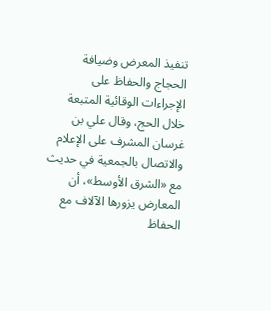تنفيذ المعرض وضيافة الحجاج والحفاظ على الإجراءات الوقائية المتبعة خلال الحج، وقال علي بن غرسان المشرف على الإعلام والاتصال بالجمعية في حديث مع «الشرق الأوسط»، أن المعارض يزورها الآلاف مع الحفاظ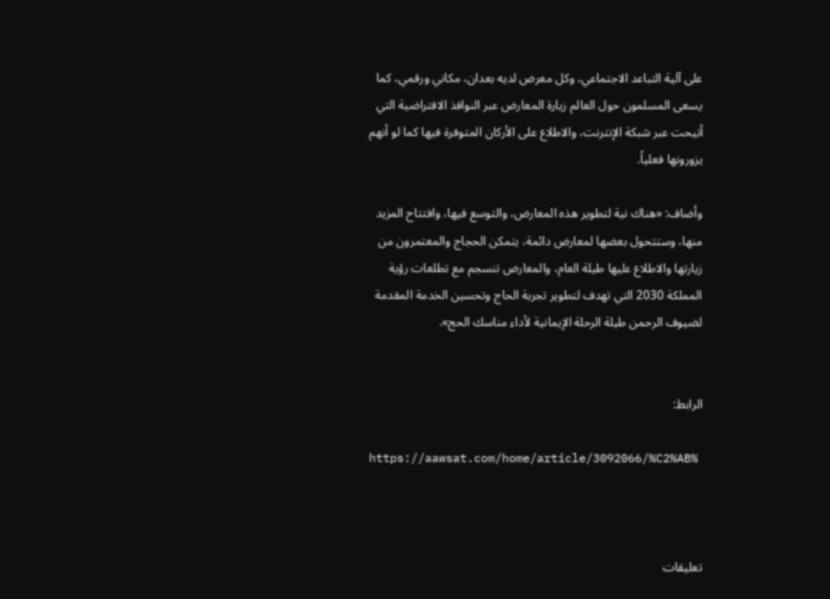على آلية التباعد الاجتماعي، وكل معرض لديه بعدان، مكاني ورقمي، كما يسعى المسلمون حول العالم زيارة المعارض عبر النوافذ الافتراضية التي أتيحت عبر شبكة الإنترنت، والاطلاع على الأركان المتوفرة فيها كما لو أنهم يزورونها فعلياً.

وأضاف: «هناك نية لتطوير هذه المعارض، والتوسع فيها، وافتتاح المزيد منها، وستتحول بعضها لمعارض دائمة، يتمكن الحجاج والمعتمرون من زيارتها والاطلاع عليها طيلة العام، والمعارض تنسجم مع تطلعات رؤية المملكة 2030 التي تهدف لتطوير تجربة الحاج وتحسين الخدمة المقدمة لضيوف الرحمن طيلة الرحلة الإيمانية لأداء مناسك الحج».


الرابط:

https://aawsat.com/home/article/3092066/%C2%AB%



تعليقات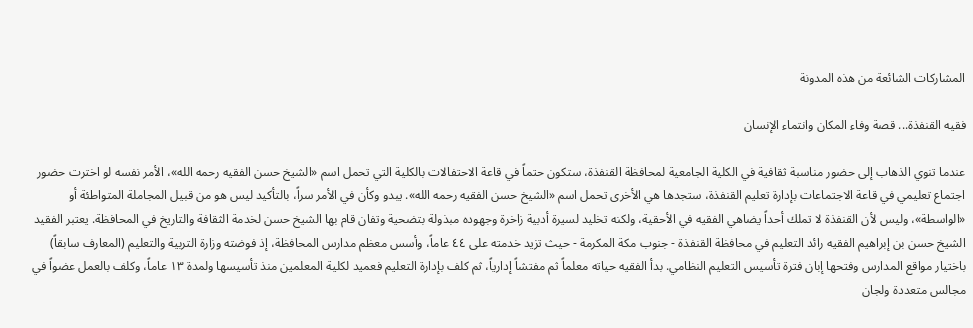المشاركات الشائعة من هذه المدونة

فقيه القنفذة... قصة وفاء المكان وانتماء الإنسان

عندما تنوي الذهاب إلى حضور مناسبة ثقافية في الكلية الجامعية لمحافظة القنفذة، ستكون حتماً في قاعة الاحتفالات بالكلية التي تحمل اسم «الشيخ حسن الفقيه رحمه الله»، الأمر نفسه لو اخترت حضور اجتماع تعليمي في قاعة الاجتماعات بإدارة تعليم القنفذة، ستجدها هي الأخرى تحمل اسم «الشيخ حسن الفقيه رحمه الله». يبدو وكأن في الأمر سراً، بالتأكيد ليس هو من قبيل المجاملة المتواطئة أو «الواسطة»، وليس لأن القنفذة لا تملك أحداً يضاهي الفقيه في الأحقية، ولكنه تخليد لسيرة أدبية زاخرة وجهوده مبذولة بتضحية وتفان قام بها الشيخ حسن لخدمة الثقافة والتاريخ في المحافظة. يعتبر الفقيد الشيخ حسن بن إبراهيم الفقيه رائد التعليم في محافظة القنفذة - جنوب مكة المكرمة - حيث تزيد خدمته على ٤٤ عاماً، وأسس معظم مدارس المحافظة، إذ فوضته وزارة التربية والتعليم (المعارف سابقاً) باختيار مواقع المدارس وفتحها إبان فترة تأسيس التعليم النظامي. بدأ الفقيه حياته معلماً ثم مفتشاً إدارياً، ثم كلف بإدارة التعليم فعميد لكلية المعلمين منذ تأسيسها ولمدة ١٣ عاماً، وكلف بالعمل عضواً في مجالس متعددة ولجان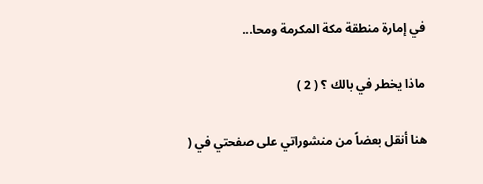في إمارة منطقة مكة المكرمة ومحا...

ماذا يخطر في بالك ؟ ( 2 )

هنا أنقل بعضاً من منشوراتي على صفحتي في (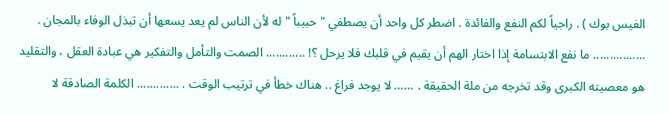الفيس بوك ) . راجياً لكم النفع والفائدة . اضطر كل واحد أن يصطفي " حبيباً " له لأن الناس لم يعد يسعها أن تبذل الوفاء بالمجان . ................ ما نفع الابتسامة إذا اختار الهم أن يقيم في قلبك فلا يرحل ؟! ............ الصمت والتأمل والتفكير هي عبادة العقل ، والتقليد هو معصيته الكبرى وقد تخرجه من ملة الحقيقة . …… لا يوجد فراغ .. هناك خطأ في ترتيب الوقت . ............. الكلمة الصادقة لا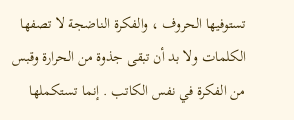تستوفيها الحروف ، والفكرة الناضجة لا تصفها الكلمات ولا بد أن تبقى جذوة من الحرارة وقبس من الفكرة في نفس الكاتب . إنما تستكملها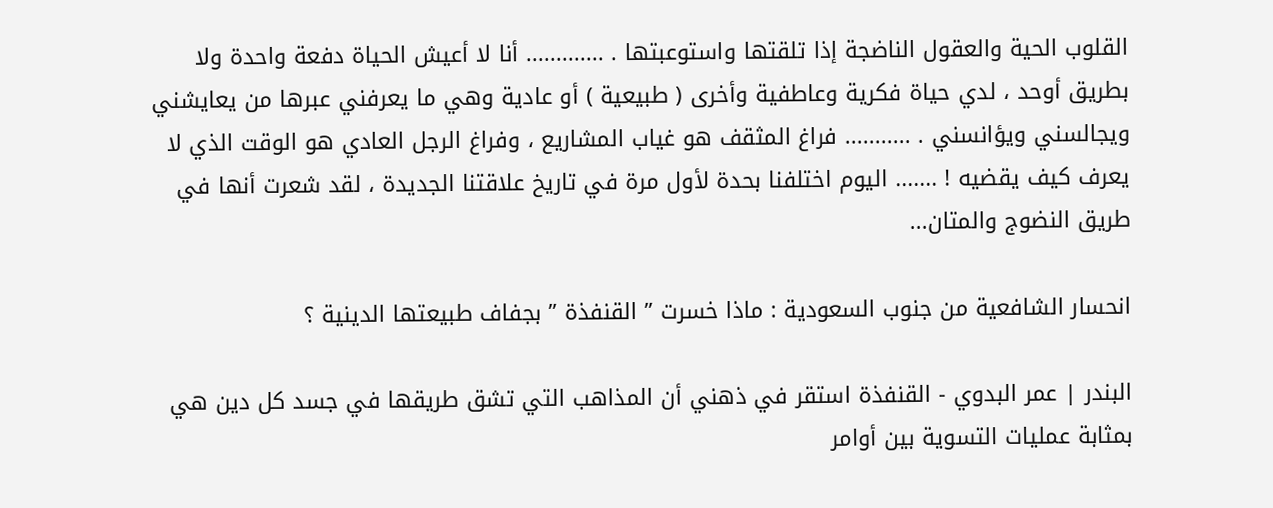القلوب الحية والعقول الناضجة إذا تلقتها واستوعبتها . ............. أنا لا أعيش الحياة دفعة واحدة ولا بطريق أوحد ، لدي حياة فكرية وعاطفية وأخرى ( طبيعية ) أو عادية وهي ما يعرفني عبرها من يعايشني ويجالسني ويؤانسني . ........... فراغ المثقف هو غياب المشاريع ، وفراغ الرجل العادي هو الوقت الذي لا يعرف كيف يقضيه ! ....... اليوم اختلفنا بحدة لأول مرة في تاريخ علاقتنا الجديدة ، لقد شعرت أنها في طريق النضوج والمتان...

انحسار الشافعية من جنوب السعودية : ماذا خسرت ” القنفذة ” بجفاف طبيعتها الدينية ؟

البندر | عمر البدوي - القنفذة استقر في ذهني أن المذاهب التي تشق طريقها في جسد كل دين هي بمثابة عمليات التسوية بين أوامر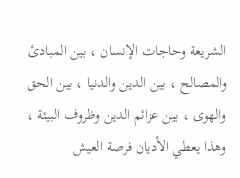الشريعة وحاجات الإنسان ، بين المبادئ والمصالح ، بين الدين والدنيا ، بين الحق والهوى ، بين عزائم الدين وظروف البيئة ، وهذا يعطي الأديان فرصة العيش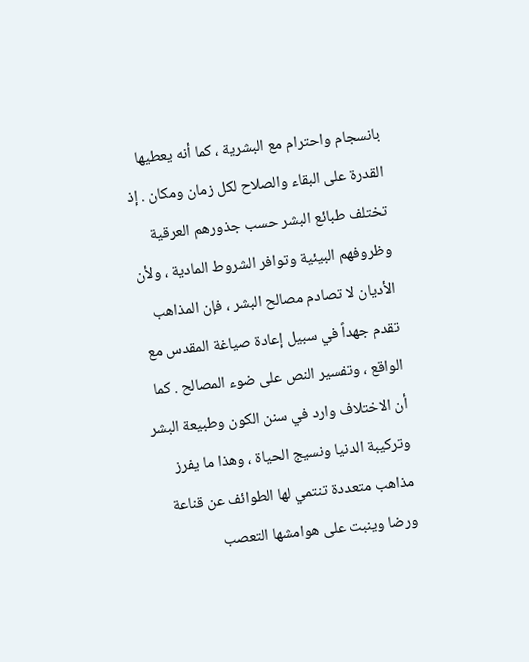بانسجام واحترام مع البشرية ، كما أنه يعطيها القدرة على البقاء والصلاح لكل زمان ومكان . إذ تختلف طبائع البشر حسب جذورهم العرقية وظروفهم البيئية وتوافر الشروط المادية ، ولأن الأديان لا تصادم مصالح البشر ، فإن المذاهب تقدم جهداً في سبيل إعادة صياغة المقدس مع الواقع ، وتفسير النص على ضوء المصالح . كما أن الاختلاف وارد في سنن الكون وطبيعة البشر وتركيبة الدنيا ونسيج الحياة ، وهذا ما يفرز مذاهب متعددة تنتمي لها الطوائف عن قناعة ورضا وينبت على هوامشها التعصب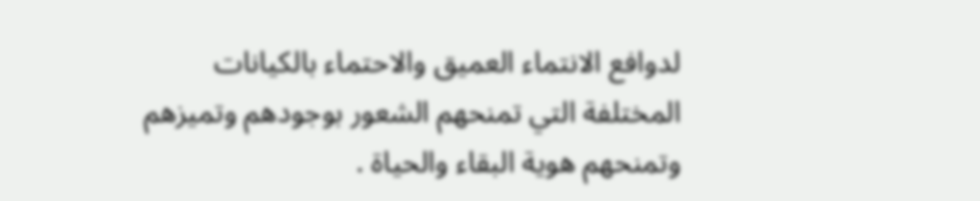لدوافع الانتماء العميق والاحتماء بالكيانات المختلفة التي تمنحهم الشعور بوجودهم وتميزهم وتمنحهم هوية البقاء والحياة .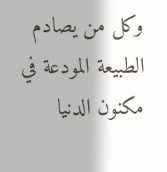وكل من يصادم الطبيعة المودعة في مكنون الدنيا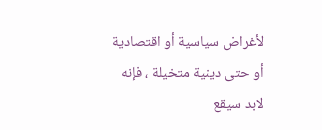لأغراض سياسية أو اقتصادية أو حتى دينية متخيلة ، فإنه لابد سيقع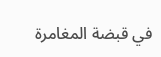في قبضة المغامرة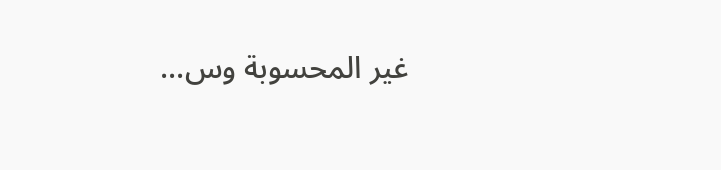غير المحسوبة وس...